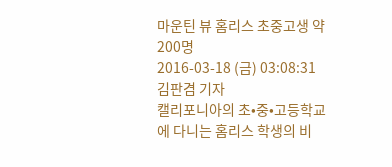마운틴 뷰 홈리스 초중고생 약 200명
2016-03-18 (금) 03:08:31
김판겸 기자
캘리포니아의 초•중•고등학교에 다니는 홈리스 학생의 비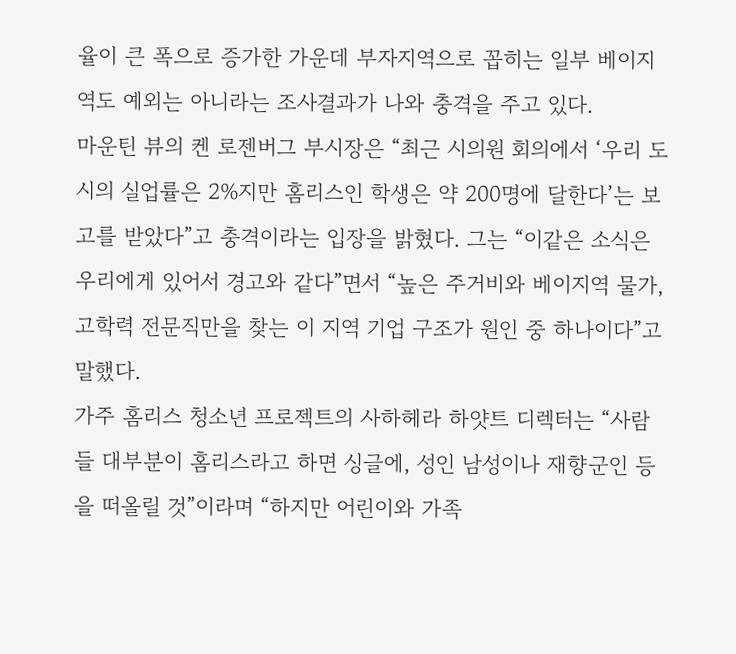율이 큰 폭으로 증가한 가운데 부자지역으로 꼽히는 일부 베이지역도 예외는 아니라는 조사결과가 나와 충격을 주고 있다.
마운틴 뷰의 켄 로젠버그 부시장은 “최근 시의원 회의에서 ‘우리 도시의 실업률은 2%지만 홈리스인 학생은 약 200명에 달한다’는 보고를 받았다”고 충격이라는 입장을 밝혔다. 그는 “이같은 소식은 우리에게 있어서 경고와 같다”면서 “높은 주거비와 베이지역 물가, 고학력 전문직만을 찾는 이 지역 기업 구조가 원인 중 하나이다”고 말했다.
가주 홈리스 청소년 프로젝트의 사하헤라 하얏트 디렉터는 “사람들 대부분이 홈리스라고 하면 싱글에, 성인 남성이나 재향군인 등을 떠올릴 것”이라며 “하지만 어린이와 가족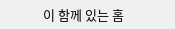이 함께 있는 홈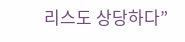리스도 상당하다”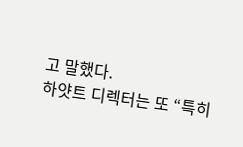고 말했다.
하얏트 디렉터는 또 “특히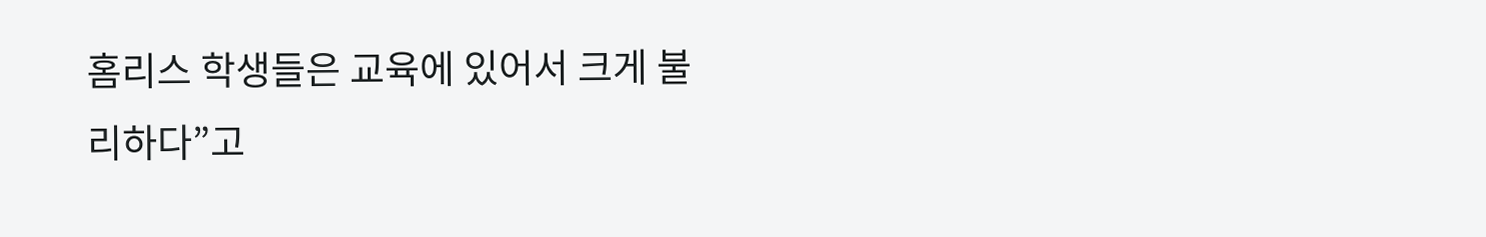홈리스 학생들은 교육에 있어서 크게 불리하다”고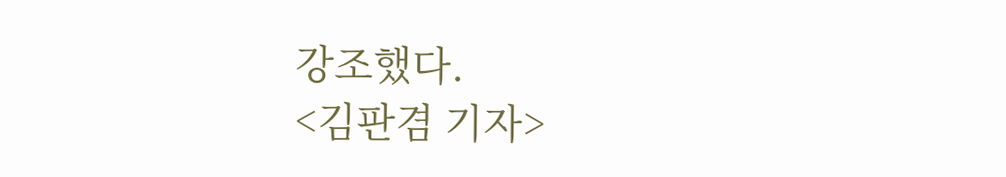강조했다.
<김판겸 기자>